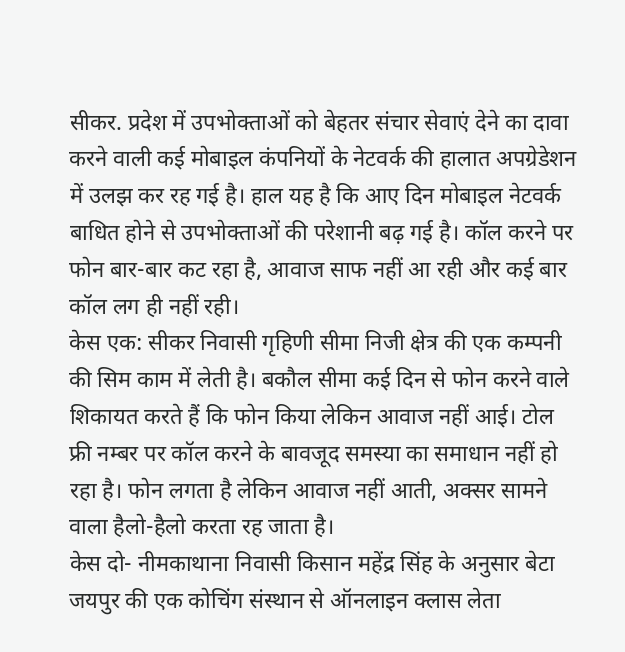सीकर. प्रदेश में उपभोक्ताओं को बेहतर संचार सेवाएं देने का दावा करने वाली कई मोबाइल कंपनियों के नेटवर्क की हालात अपग्रेडेशन में उलझ कर रह गई है। हाल यह है कि आए दिन मोबाइल नेटवर्क बाधित होने से उपभोक्ताओं की परेशानी बढ़ गई है। कॉल करने पर फोन बार-बार कट रहा है, आवाज साफ नहीं आ रही और कई बार कॉल लग ही नहीं रही।
केस एक: सीकर निवासी गृहिणी सीमा निजी क्षेत्र की एक कम्पनी की सिम काम में लेती है। बकौल सीमा कई दिन से फोन करने वाले शिकायत करते हैं कि फोन किया लेकिन आवाज नहीं आई। टोल फ्री नम्बर पर कॉल करने के बावजूद समस्या का समाधान नहीं हो रहा है। फोन लगता है लेकिन आवाज नहीं आती, अक्सर सामने वाला हैलो-हैलो करता रह जाता है।
केस दो- नीमकाथाना निवासी किसान महेंद्र सिंह के अनुसार बेटा जयपुर की एक कोचिंग संस्थान से ऑनलाइन क्लास लेता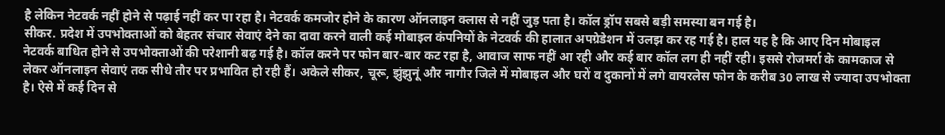है लेकिन नेटवर्क नहीं होने से पढ़ाई नहीं कर पा रहा है। नेटवर्क कमजोर होने के कारण ऑनलाइन क्लास से नहीं जुड़ पता है। कॉल ड्रॉप सबसे बड़ी समस्या बन गई है।
सीकर. प्रदेश में उपभोक्ताओं को बेहतर संचार सेवाएं देने का दावा करने वाली कई मोबाइल कंपनियों के नेटवर्क की हालात अपग्रेडेशन में उलझ कर रह गई है। हाल यह है कि आए दिन मोबाइल नेटवर्क बाधित होने से उपभोक्ताओं की परेशानी बढ़ गई है। कॉल करने पर फोन बार-बार कट रहा है, आवाज साफ नहीं आ रही और कई बार कॉल लग ही नहीं रही। इससे रोजमर्रा के कामकाज से लेकर ऑनलाइन सेवाएं तक सीधे तौर पर प्रभावित हो रही हैं। अकेले सीकर, चूरू, झुंझुनूं और नागौर जिले में मोबाइल और घरों व दुकानों में लगे वायरलेस फोन के करीब 30 लाख से ज्यादा उपभोक्ता है। ऐसे में कई दिन से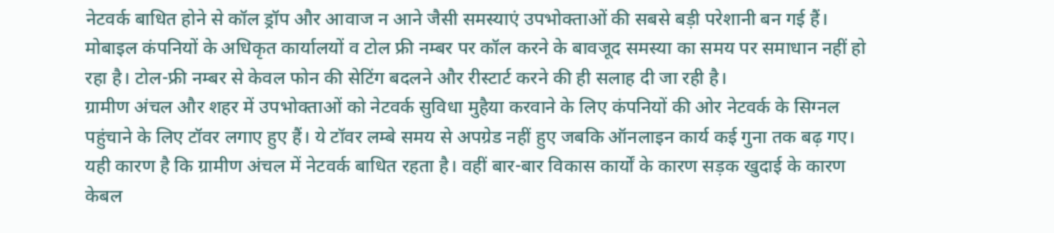नेटवर्क बाधित होने से कॉल ड्रॉप और आवाज न आने जैसी समस्याएं उपभोक्ताओं की सबसे बड़ी परेशानी बन गई हैं। मोबाइल कंपनियों के अधिकृत कार्यालयों व टोल फ्री नम्बर पर कॉल करने के बावजूद समस्या का समय पर समाधान नहीं हो रहा है। टोल-फ्री नम्बर से केवल फोन की सेटिंग बदलने और रीस्टार्ट करने की ही सलाह दी जा रही है।
ग्रामीण अंचल और शहर में उपभोक्ताओं को नेटवर्क सुविधा मुहैया करवाने के लिए कंपनियों की ओर नेटवर्क के सिग्नल पहुंचाने के लिए टॉवर लगाए हुए हैं। ये टॉवर लम्बे समय से अपग्रेड नहीं हुए जबकि ऑनलाइन कार्य कई गुना तक बढ़ गए। यही कारण है कि ग्रामीण अंचल में नेटवर्क बाधित रहता है। वहीं बार-बार विकास कार्यों के कारण सड़क खुदाई के कारण केबल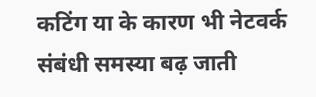कटिंग या के कारण भी नेटवर्क संबंधी समस्या बढ़ जाती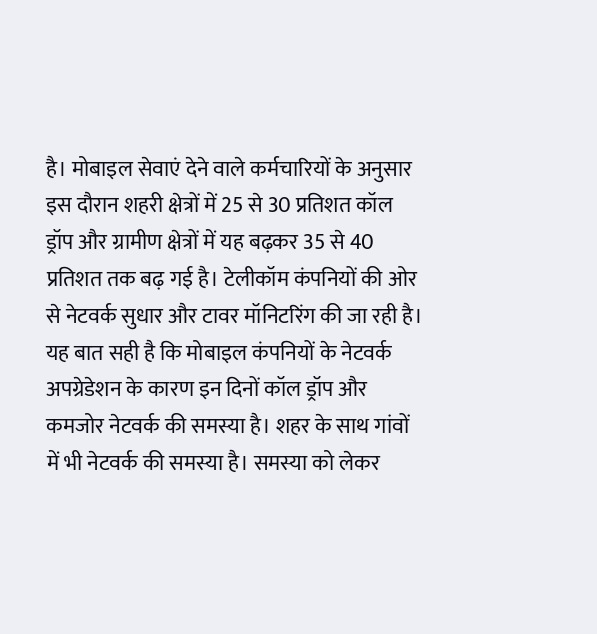है। मोबाइल सेवाएं देने वाले कर्मचारियों के अनुसार इस दौरान शहरी क्षेत्रों में 25 से 30 प्रतिशत कॉल ड्रॉप और ग्रामीण क्षेत्रों में यह बढ़कर 35 से 40 प्रतिशत तक बढ़ गई है। टेलीकॉम कंपनियों की ओर से नेटवर्क सुधार और टावर मॉनिटरिंग की जा रही है।
यह बात सही है कि मोबाइल कंपनियों के नेटवर्क अपग्रेडेशन के कारण इन दिनों कॉल ड्रॉप और कमजोर नेटवर्क की समस्या है। शहर के साथ गांवों में भी नेटवर्क की समस्या है। समस्या को लेकर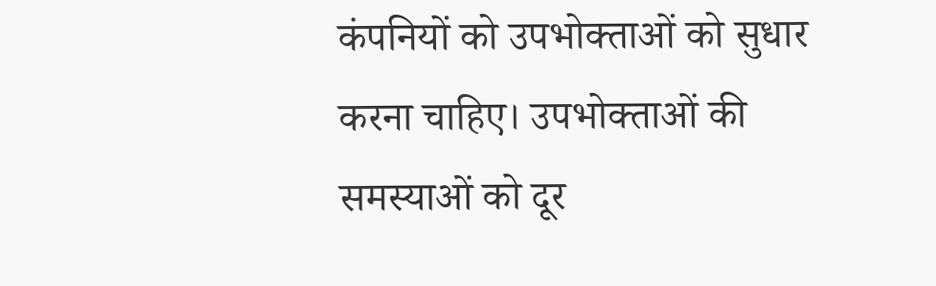कंपनियों को उपभोक्ताओं को सुधार करना चाहिए। उपभोक्ताओं की समस्याओं को दूर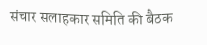संचार सलाहकार समिति की बैठक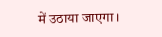में उठाया जाएगा।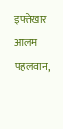इफ्तेखार आलम पहलवान,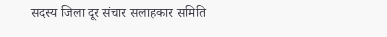सदस्य जिला दूर संचार सलाहकार समिति